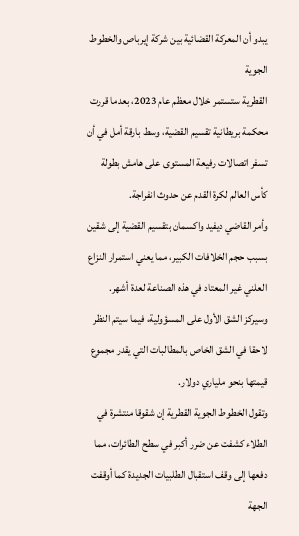يبدو أن المعركة القضائية بين شركة إيرباص والخطوط الجوية
القطرية ستستمر خلال معظم عام 2023، بعدما قررت محكمة بريطانية تقسيم القضية، وسط بارقة أمل في أن تسفر اتصالات رفيعة المستوى على هامش بطولة
كأس العالم لكرة القدم عن حدوث انفراجة.
وأمر القاضي ديفيد واكسمان بتقسيم القضية إلى شقين بسبب حجم الخلافات الكبير، مما يعني استمرار النزاع العلني غير المعتاد في هذه الصناعة لعدة أشهر.
وسيركز الشق الأول على المسؤولية، فيما سيتم النظر لاحقا في الشق الخاص بالمطالبات التي يقدر مجموع قيمتها بنحو ملياري دولار.
وتقول الخطوط الجوية القطرية إن شقوقا منتشرة في الطلاء كشفت عن ضرر أكبر في سطح الطائرات، مما دفعها إلى وقف استقبال الطلبيات الجديدة كما أوقفت الجهة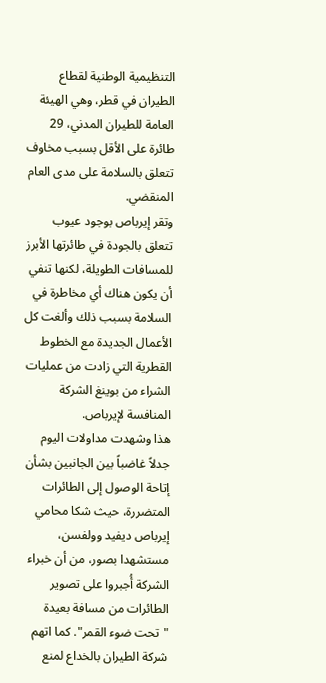التنظيمية الوطنية لقطاع الطيران في قطر، وهي الهيئة
العامة للطيران المدني، 29 طائرة على الأقل بسبب مخاوف تتعلق بالسلامة على مدى العام المنقضي.
وتقر إيرباص بوجود عيوب تتعلق بالجودة في طائرتها الأبرز للمسافات الطويلة، لكنها تنفي أن يكون هناك أي مخاطرة في السلامة بسبب ذلك وألغت كل الأعمال الجديدة مع الخطوط القطرية التي زادت من عمليات الشراء من بوينغ الشركة المنافسة لإيرباص.
هذا وشهدت مداولات اليوم جدلاً غاضباً بين الجانبين بشأن إتاحة الوصول إلى الطائرات المتضررة، حيث شكا محامي إيرباص ديفيد وولفسن، مستشهدا بصور، من أن خبراء الشركة أُجبروا على تصوير الطائرات من مسافة بعيدة "تحت ضوء القمر". كما اتهم
شركة الطيران بالخداع لمنع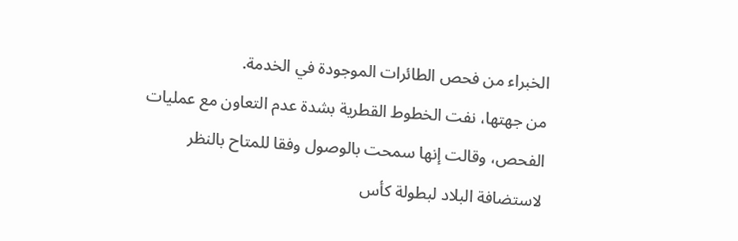الخبراء من فحص الطائرات الموجودة في الخدمة.
من جهتها، نفت الخطوط القطرية بشدة عدم التعاون مع عمليات الفحص، وقالت إنها سمحت بالوصول وفقا للمتاح بالنظر لاستضافة البلاد لبطولة كأس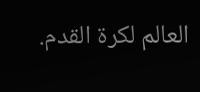العالم لكرة القدم.